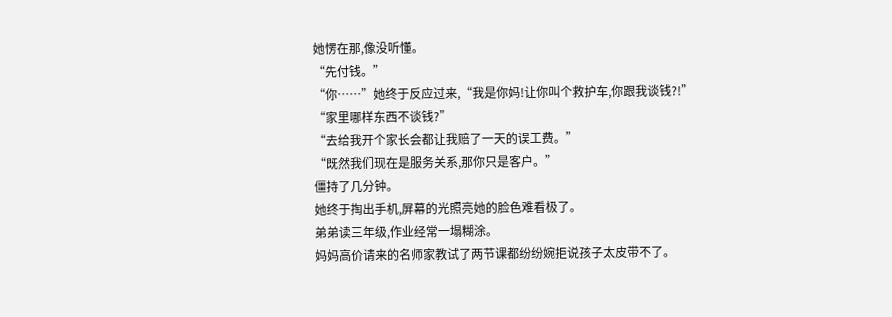她愣在那,像没听懂。
“先付钱。”
“你……”她终于反应过来,“我是你妈!让你叫个救护车,你跟我谈钱?!”
“家里哪样东西不谈钱?”
“去给我开个家长会都让我赔了一天的误工费。”
“既然我们现在是服务关系,那你只是客户。”
僵持了几分钟。
她终于掏出手机,屏幕的光照亮她的脸色难看极了。
弟弟读三年级,作业经常一塌糊涂。
妈妈高价请来的名师家教试了两节课都纷纷婉拒说孩子太皮带不了。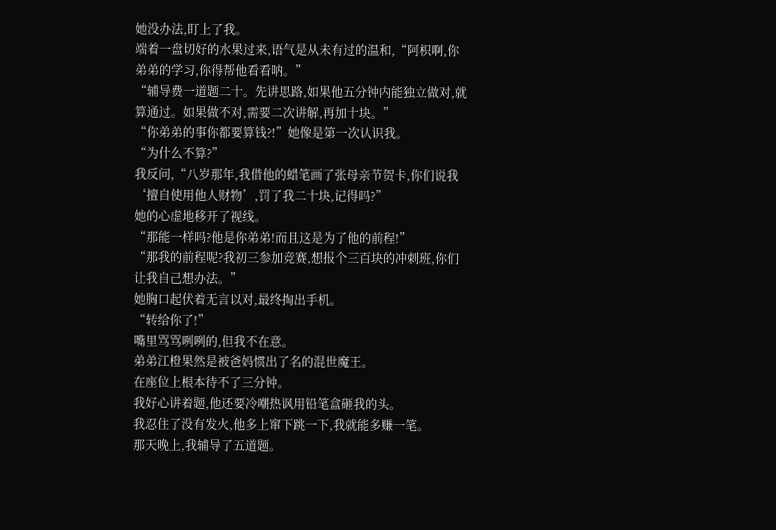她没办法,盯上了我。
端着一盘切好的水果过来,语气是从未有过的温和,“阿枳啊,你弟弟的学习,你得帮他看看呐。”
“辅导费一道题二十。先讲思路,如果他五分钟内能独立做对,就算通过。如果做不对,需要二次讲解,再加十块。”
“你弟弟的事你都要算钱?!”她像是第一次认识我。
“为什么不算?”
我反问,“八岁那年,我借他的蜡笔画了张母亲节贺卡,你们说我‘擅自使用他人财物’,罚了我二十块,记得吗?”
她的心虚地移开了视线。
“那能一样吗?他是你弟弟!而且这是为了他的前程!”
“那我的前程呢?我初三参加竞赛,想报个三百块的冲刺班,你们让我自己想办法。”
她胸口起伏着无言以对,最终掏出手机。
“转给你了!”
嘴里骂骂咧咧的,但我不在意。
弟弟江橙果然是被爸妈惯出了名的混世魔王。
在座位上根本待不了三分钟。
我好心讲着题,他还要冷嘲热讽用铅笔盒砸我的头。
我忍住了没有发火,他多上窜下跳一下,我就能多赚一笔。
那天晚上,我辅导了五道题。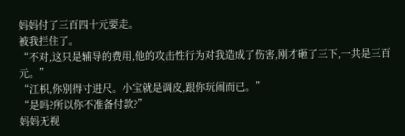妈妈付了三百四十元要走。
被我拦住了。
“不对,这只是辅导的费用,他的攻击性行为对我造成了伤害,刚才砸了三下,一共是三百元。”
“江枳,你别得寸进尺。小宝就是调皮,跟你玩闹而已。”
“是吗?所以你不准备付款?”
妈妈无视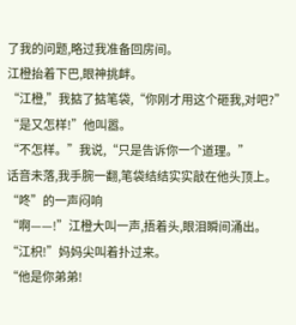了我的问题,略过我准备回房间。
江橙抬着下巴,眼神挑衅。
“江橙,”我掂了掂笔袋,“你刚才用这个砸我,对吧?”
“是又怎样!”他叫嚣。
“不怎样。”我说,“只是告诉你一个道理。”
话音未落,我手腕一翻,笔袋结结实实敲在他头顶上。
“咚”的一声闷响
“啊——!”江橙大叫一声,捂着头,眼泪瞬间涌出。
“江枳!”妈妈尖叫着扑过来。
“他是你弟弟!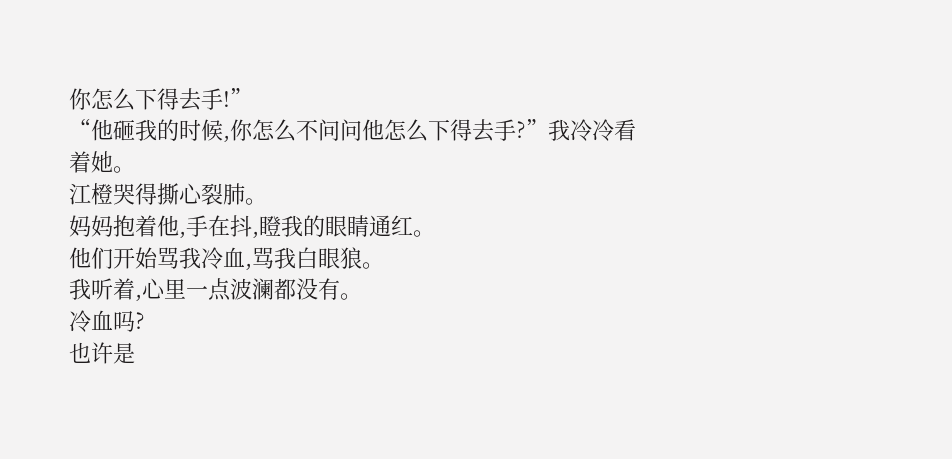你怎么下得去手!”
“他砸我的时候,你怎么不问问他怎么下得去手?”我冷冷看着她。
江橙哭得撕心裂肺。
妈妈抱着他,手在抖,瞪我的眼睛通红。
他们开始骂我冷血,骂我白眼狼。
我听着,心里一点波澜都没有。
冷血吗?
也许是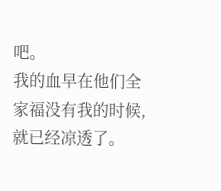吧。
我的血早在他们全家福没有我的时候,就已经凉透了。